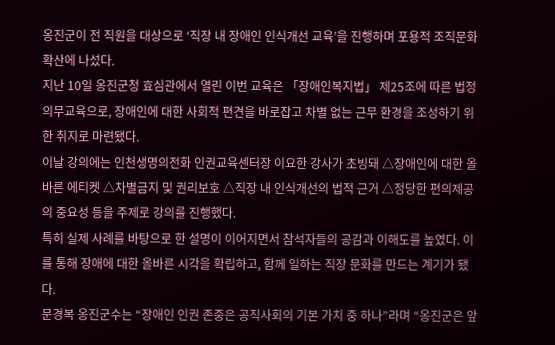옹진군이 전 직원을 대상으로 ‘직장 내 장애인 인식개선 교육’을 진행하며 포용적 조직문화 확산에 나섰다.
지난 10일 옹진군청 효심관에서 열린 이번 교육은 「장애인복지법」 제25조에 따른 법정 의무교육으로, 장애인에 대한 사회적 편견을 바로잡고 차별 없는 근무 환경을 조성하기 위한 취지로 마련됐다.
이날 강의에는 인천생명의전화 인권교육센터장 이요한 강사가 초빙돼 △장애인에 대한 올바른 에티켓 △차별금지 및 권리보호 △직장 내 인식개선의 법적 근거 △정당한 편의제공의 중요성 등을 주제로 강의를 진행했다.
특히 실제 사례를 바탕으로 한 설명이 이어지면서 참석자들의 공감과 이해도를 높였다. 이를 통해 장애에 대한 올바른 시각을 확립하고, 함께 일하는 직장 문화를 만드는 계기가 됐다.
문경복 옹진군수는 “장애인 인권 존중은 공직사회의 기본 가치 중 하나”라며 “옹진군은 앞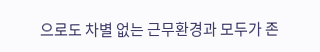으로도 차별 없는 근무환경과 모두가 존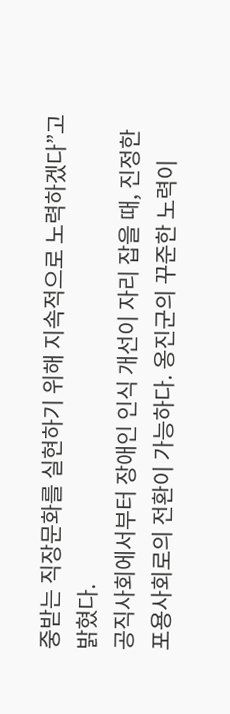중받는 직장문화를 실현하기 위해 지속적으로 노력하겠다”고 밝혔다.
공직사회에서부터 장애인 인식 개선이 자리 잡을 때, 진정한 포용사회로의 전환이 가능하다. 옹진군의 꾸준한 노력이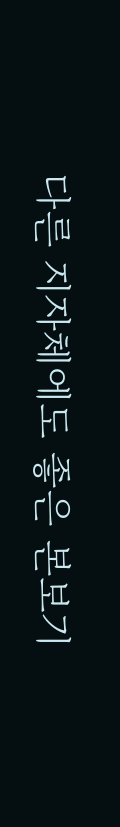다른 지자체에도 좋은 본보기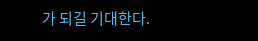가 되길 기대한다.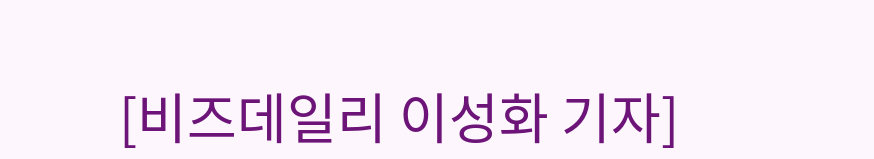[비즈데일리 이성화 기자]